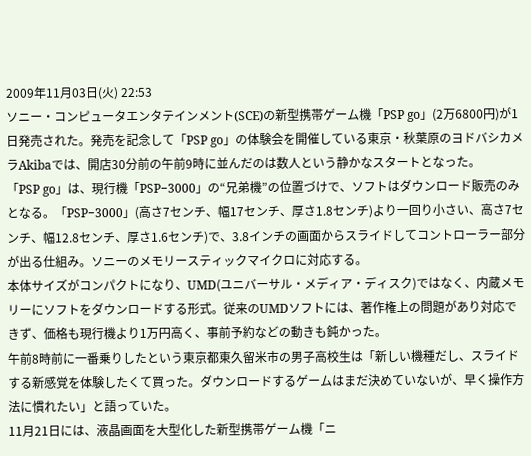2009年11月03日(火) 22:53
ソニー・コンピュータエンタテインメント(SCE)の新型携帯ゲーム機「PSP go」(2万6800円)が1日発売された。発売を記念して「PSP go」の体験会を開催している東京・秋葉原のヨドバシカメラAkibaでは、開店30分前の午前9時に並んだのは数人という静かなスタートとなった。
「PSP go」は、現行機「PSP−3000」の“兄弟機”の位置づけで、ソフトはダウンロード販売のみとなる。「PSP−3000」(高さ7センチ、幅17センチ、厚さ1.8センチ)より一回り小さい、高さ7センチ、幅12.8センチ、厚さ1.6センチ)で、3.8インチの画面からスライドしてコントローラー部分が出る仕組み。ソニーのメモリースティックマイクロに対応する。
本体サイズがコンパクトになり、UMD(ユニバーサル・メディア・ディスク)ではなく、内蔵メモリーにソフトをダウンロードする形式。従来のUMDソフトには、著作権上の問題があり対応できず、価格も現行機より1万円高く、事前予約などの動きも鈍かった。
午前8時前に一番乗りしたという東京都東久留米市の男子高校生は「新しい機種だし、スライドする新感覚を体験したくて買った。ダウンロードするゲームはまだ決めていないが、早く操作方法に慣れたい」と語っていた。
11月21日には、液晶画面を大型化した新型携帯ゲーム機「ニ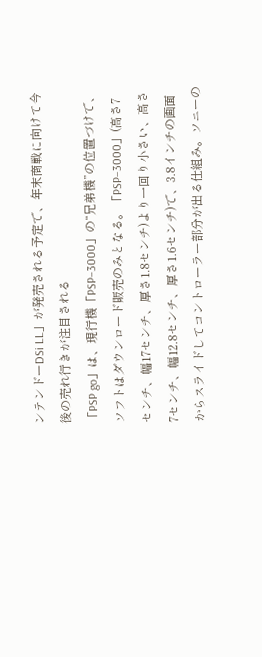ンテンドーDSi LL」が発売される予定で、年末商戦に向けて今後の売れ行きが注目される
「PSP go」は、現行機「PSP−3000」の“兄弟機”の位置づけで、ソフトはダウンロード販売のみとなる。「PSP−3000」(高さ7センチ、幅17センチ、厚さ1.8センチ)より一回り小さい、高さ7センチ、幅12.8センチ、厚さ1.6センチ)で、3.8インチの画面からスライドしてコントローラー部分が出る仕組み。ソニーの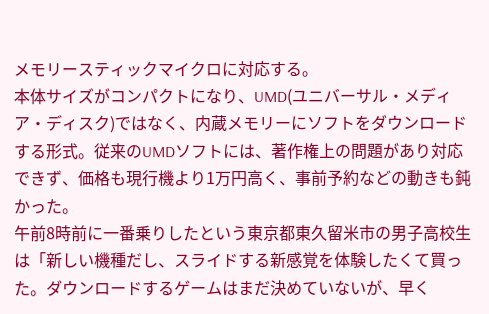メモリースティックマイクロに対応する。
本体サイズがコンパクトになり、UMD(ユニバーサル・メディア・ディスク)ではなく、内蔵メモリーにソフトをダウンロードする形式。従来のUMDソフトには、著作権上の問題があり対応できず、価格も現行機より1万円高く、事前予約などの動きも鈍かった。
午前8時前に一番乗りしたという東京都東久留米市の男子高校生は「新しい機種だし、スライドする新感覚を体験したくて買った。ダウンロードするゲームはまだ決めていないが、早く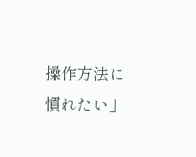操作方法に慣れたい」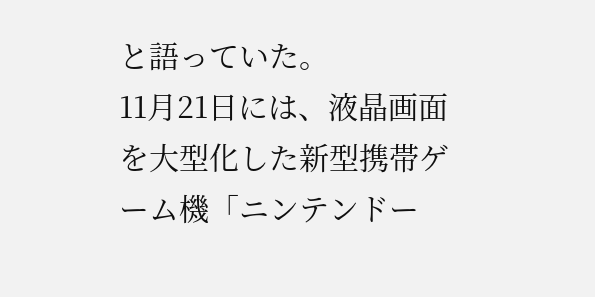と語っていた。
11月21日には、液晶画面を大型化した新型携帯ゲーム機「ニンテンドー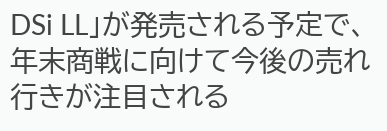DSi LL」が発売される予定で、年末商戦に向けて今後の売れ行きが注目される